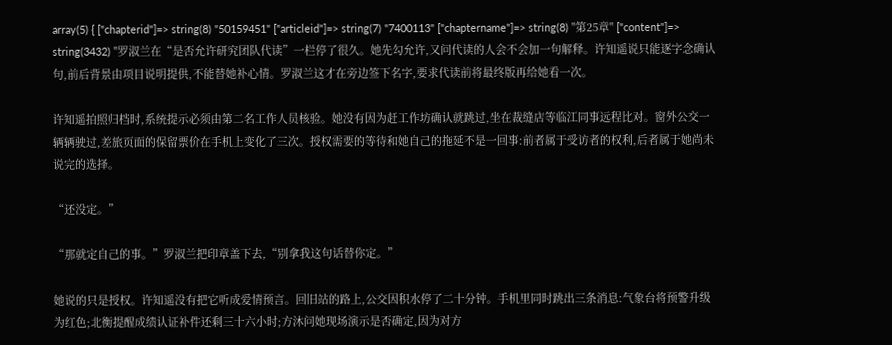array(5) { ["chapterid"]=> string(8) "50159451" ["articleid"]=> string(7) "7400113" ["chaptername"]=> string(8) "第25章" ["content"]=> string(3432) "罗淑兰在“是否允许研究团队代读”一栏停了很久。她先勾允许,又问代读的人会不会加一句解释。许知遥说只能逐字念确认句,前后背景由项目说明提供,不能替她补心情。罗淑兰这才在旁边签下名字,要求代读前将最终版再给她看一次。

许知遥拍照归档时,系统提示必须由第二名工作人员核验。她没有因为赶工作坊确认就跳过,坐在裁缝店等临江同事远程比对。窗外公交一辆辆驶过,差旅页面的保留票价在手机上变化了三次。授权需要的等待和她自己的拖延不是一回事:前者属于受访者的权利,后者属于她尚未说完的选择。

“还没定。”

“那就定自己的事。”罗淑兰把印章盖下去,“别拿我这句话替你定。”

她说的只是授权。许知遥没有把它听成爱情预言。回旧站的路上,公交因积水停了二十分钟。手机里同时跳出三条消息:气象台将预警升级为红色;北衡提醒成绩认证补件还剩三十六小时;方沐问她现场演示是否确定,因为对方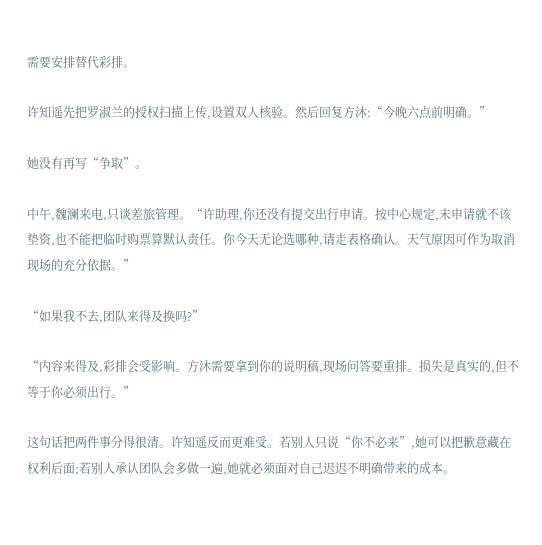需要安排替代彩排。

许知遥先把罗淑兰的授权扫描上传,设置双人核验。然后回复方沐:“今晚六点前明确。”

她没有再写“争取”。

中午,魏澜来电,只谈差旅管理。“许助理,你还没有提交出行申请。按中心规定,未申请就不该垫资,也不能把临时购票算默认责任。你今天无论选哪种,请走表格确认。天气原因可作为取消现场的充分依据。”

“如果我不去,团队来得及换吗?”

“内容来得及,彩排会受影响。方沐需要拿到你的说明稿,现场问答要重排。损失是真实的,但不等于你必须出行。”

这句话把两件事分得很清。许知遥反而更难受。若别人只说“你不必来”,她可以把歉意藏在权利后面;若别人承认团队会多做一遍,她就必须面对自己迟迟不明确带来的成本。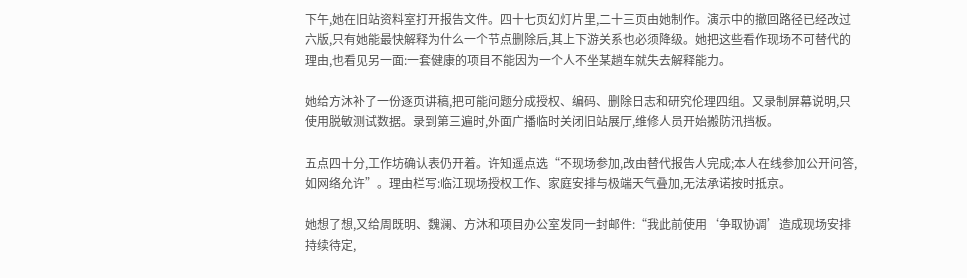下午,她在旧站资料室打开报告文件。四十七页幻灯片里,二十三页由她制作。演示中的撤回路径已经改过六版,只有她能最快解释为什么一个节点删除后,其上下游关系也必须降级。她把这些看作现场不可替代的理由,也看见另一面:一套健康的项目不能因为一个人不坐某趟车就失去解释能力。

她给方沐补了一份逐页讲稿,把可能问题分成授权、编码、删除日志和研究伦理四组。又录制屏幕说明,只使用脱敏测试数据。录到第三遍时,外面广播临时关闭旧站展厅,维修人员开始搬防汛挡板。

五点四十分,工作坊确认表仍开着。许知遥点选“不现场参加,改由替代报告人完成;本人在线参加公开问答,如网络允许”。理由栏写:临江现场授权工作、家庭安排与极端天气叠加,无法承诺按时抵京。

她想了想,又给周既明、魏澜、方沐和项目办公室发同一封邮件:“我此前使用‘争取协调’造成现场安排持续待定,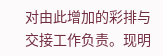对由此增加的彩排与交接工作负责。现明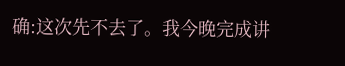确:这次先不去了。我今晚完成讲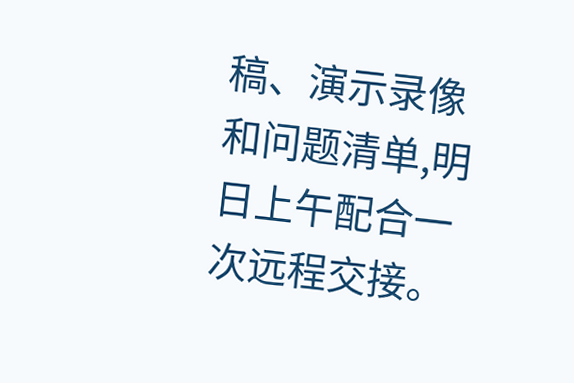稿、演示录像和问题清单,明日上午配合一次远程交接。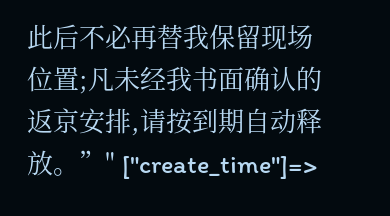此后不必再替我保留现场位置;凡未经我书面确认的返京安排,请按到期自动释放。”" ["create_time"]=>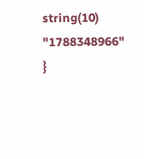string(10) "1788348966" }